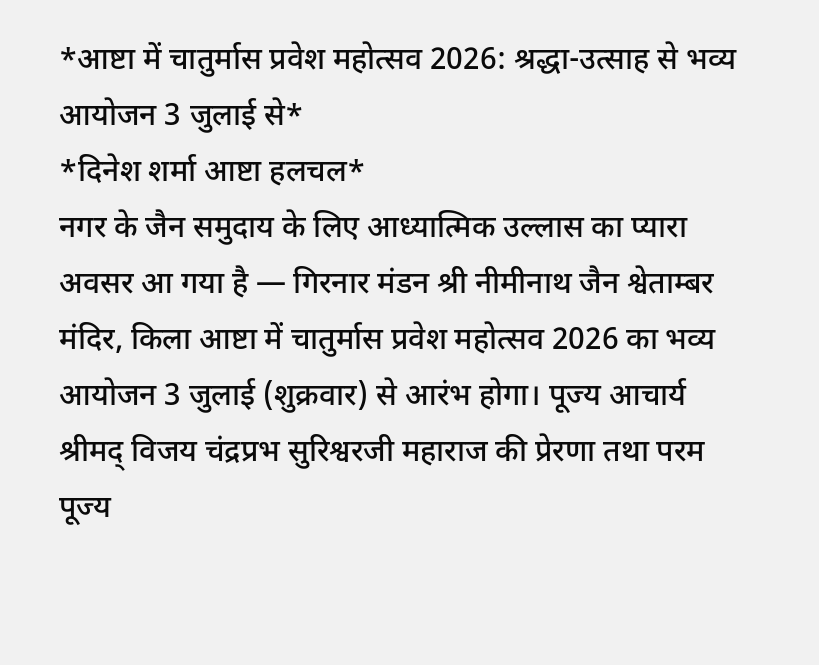*आष्टा में चातुर्मास प्रवेश महोत्सव 2026: श्रद्धा-उत्साह से भव्य आयोजन 3 जुलाई से*
*दिनेश शर्मा आष्टा हलचल*
नगर के जैन समुदाय के लिए आध्यात्मिक उल्लास का प्यारा अवसर आ गया है — गिरनार मंडन श्री नीमीनाथ जैन श्वेताम्बर मंदिर, किला आष्टा में चातुर्मास प्रवेश महोत्सव 2026 का भव्य आयोजन 3 जुलाई (शुक्रवार) से आरंभ होगा। पूज्य आचार्य श्रीमद् विजय चंद्रप्रभ सुरिश्वरजी महाराज की प्रेरणा तथा परम पूज्य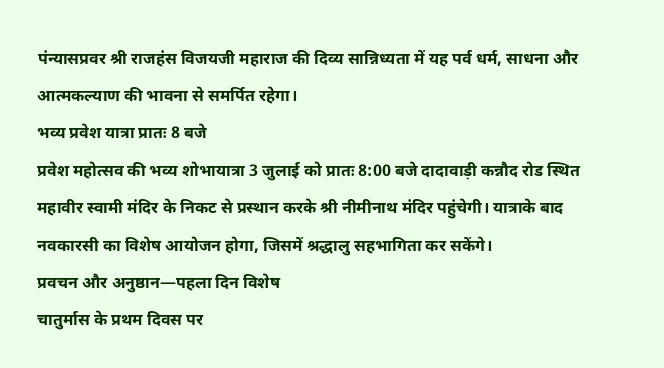पंन्यासप्रवर श्री राजहंस विजयजी महाराज की दिव्य सान्निध्यता में यह पर्व धर्म, साधना और आत्मकल्याण की भावना से समर्पित रहेगा।
भव्य प्रवेश यात्रा प्रातः 8 बजे
प्रवेश महोत्सव की भव्य शोभायात्रा 3 जुलाई को प्रातः 8:00 बजे दादावाड़ी कन्नौद रोड स्थित महावीर स्वामी मंदिर के निकट से प्रस्थान करके श्री नीमीनाथ मंदिर पहुंचेगी। यात्राके बाद नवकारसी का विशेष आयोजन होगा, जिसमें श्रद्धालु सहभागिता कर सकेंगे।
प्रवचन और अनुष्ठान—पहला दिन विशेष
चातुर्मास के प्रथम दिवस पर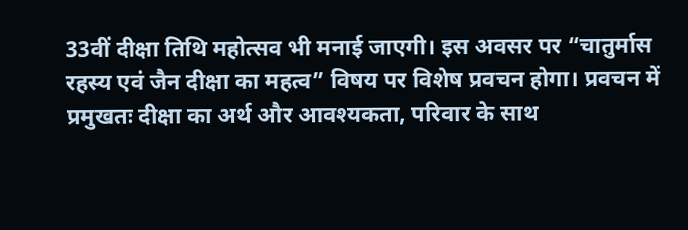33वीं दीक्षा तिथि महोत्सव भी मनाई जाएगी। इस अवसर पर “चातुर्मास रहस्य एवं जैन दीक्षा का महत्व” विषय पर विशेष प्रवचन होगा। प्रवचन में प्रमुखतः दीक्षा का अर्थ और आवश्यकता, परिवार के साथ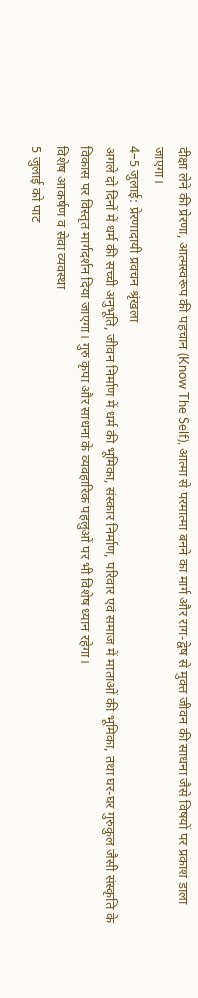दीक्षा लेने की प्रेरणा, आत्मस्वरूप की पहचान (Know The Self), आत्मा से परमात्मा बनने का मार्ग और राग-द्वेष से मुक्त जीवन की साधना जैसे विषयों पर प्रकाश डाला जाएगा।
4–5 जुलाई: प्रेरणादायी प्रवचन श्रृंखला
अगले दो दिनों में धर्म की सच्ची अनुभूति, जीवन निर्माण में धर्म की भूमिका, संस्कार निर्माण, परिवार एवं समाज में माताओं की भूमिका, तथा घर-घर गुरुकुल जैसी संस्कृति के विकास पर विस्तृत मार्गदर्शन दिया जाएगा। गुरु कृपा और साधना के व्यवहारिक पहलुओं पर भी विशेष ध्यान रहेगा।
विशेष आकर्षण व सेवा व्यवस्था
5 जुलाई को पाट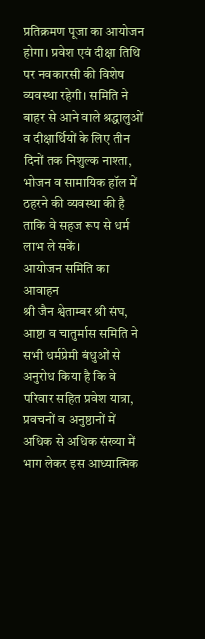प्रतिक्रमण पूजा का आयोजन होगा। प्रवेश एवं दीक्षा तिथि पर नवकारसी की विशेष व्यवस्था रहेगी। समिति ने बाहर से आने वाले श्रद्धालुओं व दीक्षार्थियों के लिए तीन दिनों तक निशुल्क नाश्ता, भोजन व सामायिक हॉल में ठहरने की व्यवस्था की है ताकि वे सहज रूप से धर्म लाभ ले सकें।
आयोजन समिति का आवाहन
श्री जैन श्वेताम्बर श्री संघ, आष्टा व चातुर्मास समिति ने सभी धर्मप्रेमी बंधुओं से अनुरोध किया है कि वे परिवार सहित प्रवेश यात्रा, प्रवचनों व अनुष्ठानों में अधिक से अधिक संख्या में भाग लेकर इस आध्यात्मिक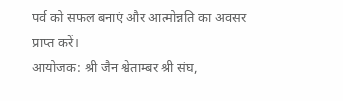पर्व को सफल बनाएं और आत्मोन्नति का अवसर प्राप्त करें।
आयोजक: श्री जैन श्वेताम्बर श्री संघ,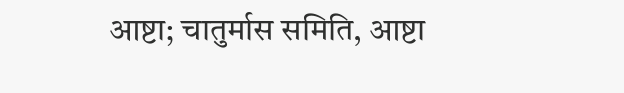आष्टा; चातुर्मास समिति, आष्टा